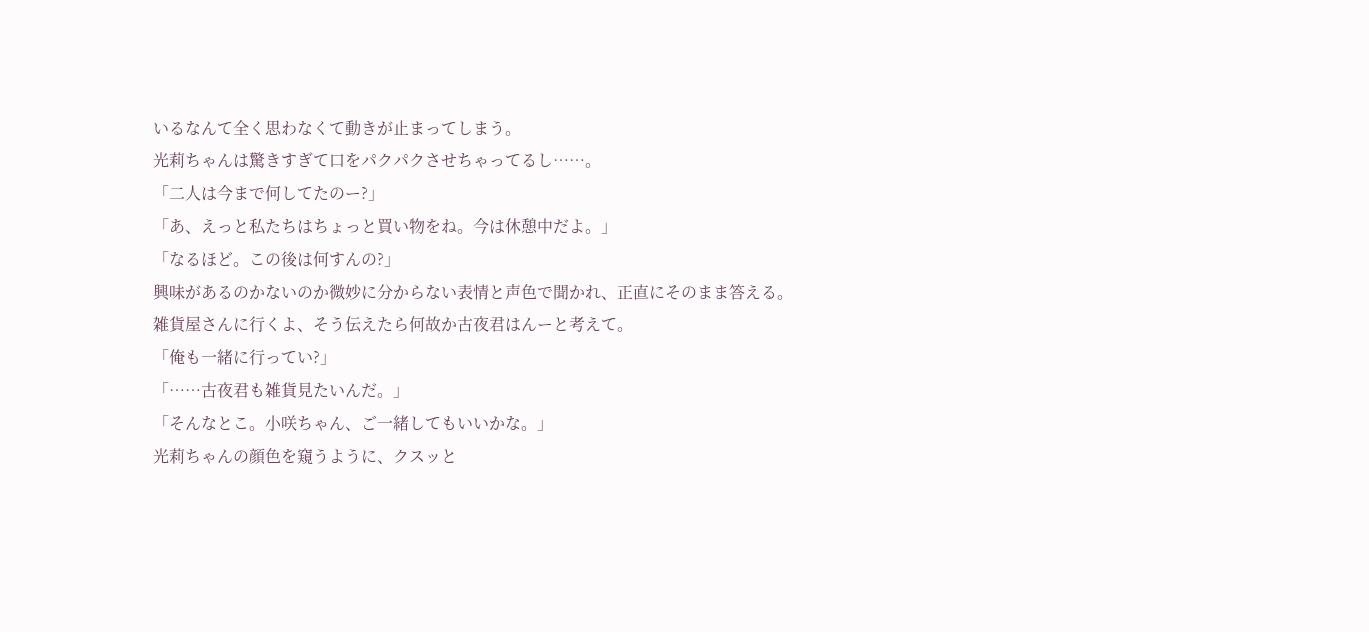いるなんて全く思わなくて動きが止まってしまう。
光莉ちゃんは驚きすぎて口をパクパクさせちゃってるし……。
「二人は今まで何してたのー?」
「あ、えっと私たちはちょっと買い物をね。今は休憩中だよ。」
「なるほど。この後は何すんの?」
興味があるのかないのか微妙に分からない表情と声色で聞かれ、正直にそのまま答える。
雑貨屋さんに行くよ、そう伝えたら何故か古夜君はんーと考えて。
「俺も一緒に行ってい?」
「……古夜君も雑貨見たいんだ。」
「そんなとこ。小咲ちゃん、ご一緒してもいいかな。」
光莉ちゃんの顔色を窺うように、クスッと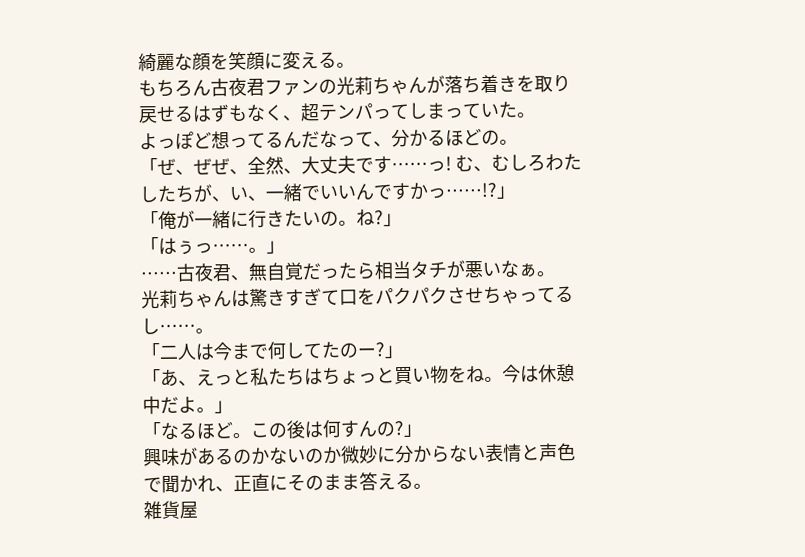綺麗な顔を笑顔に変える。
もちろん古夜君ファンの光莉ちゃんが落ち着きを取り戻せるはずもなく、超テンパってしまっていた。
よっぽど想ってるんだなって、分かるほどの。
「ぜ、ぜぜ、全然、大丈夫です……っ! む、むしろわたしたちが、い、一緒でいいんですかっ……!?」
「俺が一緒に行きたいの。ね?」
「はぅっ……。」
……古夜君、無自覚だったら相当タチが悪いなぁ。
光莉ちゃんは驚きすぎて口をパクパクさせちゃってるし……。
「二人は今まで何してたのー?」
「あ、えっと私たちはちょっと買い物をね。今は休憩中だよ。」
「なるほど。この後は何すんの?」
興味があるのかないのか微妙に分からない表情と声色で聞かれ、正直にそのまま答える。
雑貨屋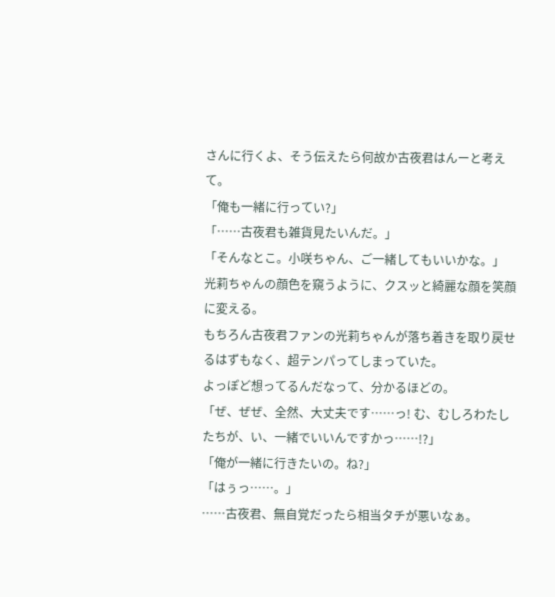さんに行くよ、そう伝えたら何故か古夜君はんーと考えて。
「俺も一緒に行ってい?」
「……古夜君も雑貨見たいんだ。」
「そんなとこ。小咲ちゃん、ご一緒してもいいかな。」
光莉ちゃんの顔色を窺うように、クスッと綺麗な顔を笑顔に変える。
もちろん古夜君ファンの光莉ちゃんが落ち着きを取り戻せるはずもなく、超テンパってしまっていた。
よっぽど想ってるんだなって、分かるほどの。
「ぜ、ぜぜ、全然、大丈夫です……っ! む、むしろわたしたちが、い、一緒でいいんですかっ……!?」
「俺が一緒に行きたいの。ね?」
「はぅっ……。」
……古夜君、無自覚だったら相当タチが悪いなぁ。